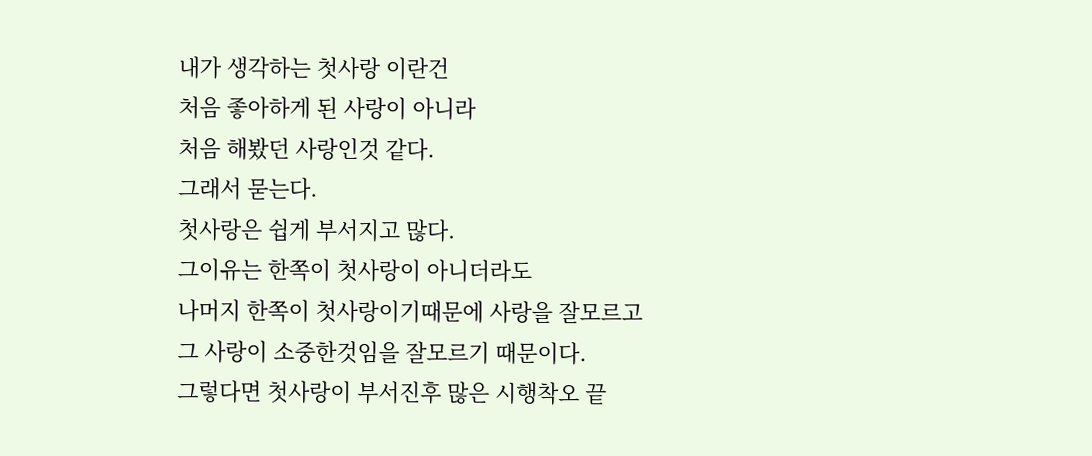내가 생각하는 첫사랑 이란건
처음 좋아하게 된 사랑이 아니라
처음 해봤던 사랑인것 같다.
그래서 묻는다.
첫사랑은 쉽게 부서지고 많다.
그이유는 한쪽이 첫사랑이 아니더라도
나머지 한쪽이 첫사랑이기때문에 사랑을 잘모르고
그 사랑이 소중한것임을 잘모르기 때문이다.
그렇다면 첫사랑이 부서진후 많은 시행착오 끝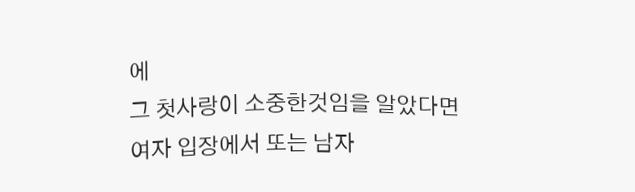에
그 첫사랑이 소중한것임을 알았다면
여자 입장에서 또는 남자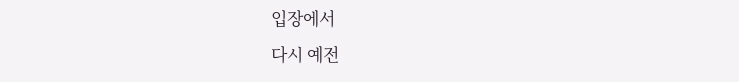입장에서
다시 예전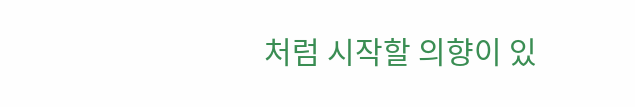처럼 시작할 의향이 있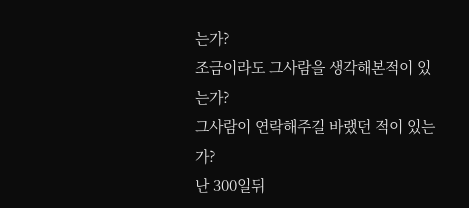는가?
조금이라도 그사람을 생각해본적이 있는가?
그사람이 연락해주길 바랬던 적이 있는가?
난 300일뒤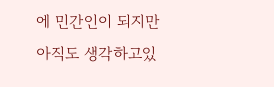에 민간인이 되지만
아직도 생각하고있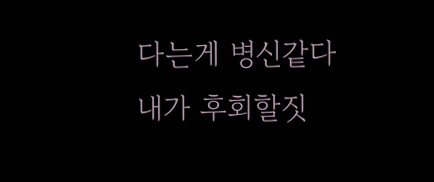다는게 병신같다
내가 후회할짓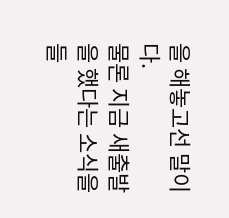을 해놓고선 말이다.
물론 지금 새출발을 했다는 소식을 들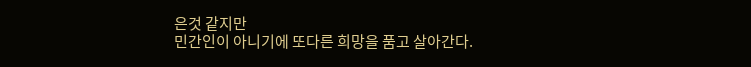은것 같지만
민간인이 아니기에 또다른 희망을 품고 살아간다.